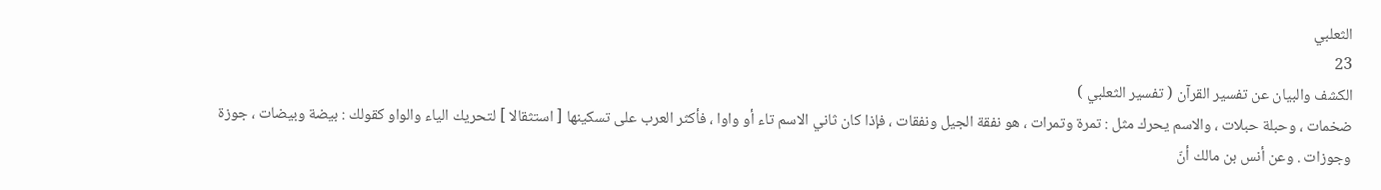الثعلبي
23
الكشف والبيان عن تفسير القرآن ( تفسير الثعلبي )
ضخمات ، وحبلة حبلات ، والاسم يحرك مثل : تمرة وتمرات ، هو نفقة الجيل ونفقات ، فإذا كان ثاني الاسم تاء أو واوا ، فأكثر العرب على تسكينها [ استثقالا ] لتحريك الياء والواو كقولك : بيضة وبيضات ، جوزة وجوزات . وعن أنس بن مالك أنّ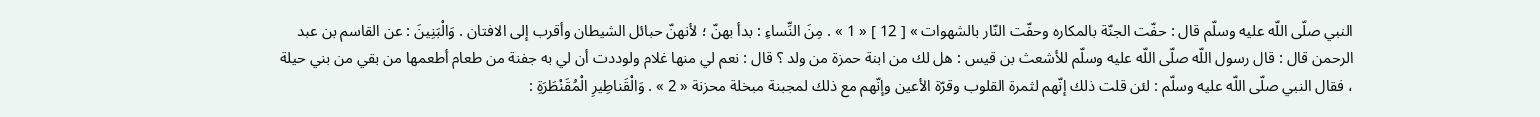النبي صلّى اللّه عليه وسلّم قال : حفّت الجنّة بالمكاره وحفّت النّار بالشهوات » [ 12 ] « 1 » . مِنَ النِّساءِ : بدأ بهنّ ؛ لأنهنّ حبائل الشيطان وأقرب إلى الافتان . وَالْبَنِينَ : عن القاسم بن عبد الرحمن قال : قال رسول اللّه صلّى اللّه عليه وسلّم للأشعث بن قيس : هل لك من ابنة حمزة من ولد ؟ قال : نعم لي منها غلام ولوددت أن لي به جفنة من طعام أطعمها من بقي من بني حيلة ، فقال النبي صلّى اللّه عليه وسلّم : لئن قلت ذلك إنّهم لثمرة القلوب وقرّة الأعين وإنّهم مع ذلك لمجبنة مبخلة محزنة « 2 » . وَالْقَناطِيرِ الْمُقَنْطَرَةِ :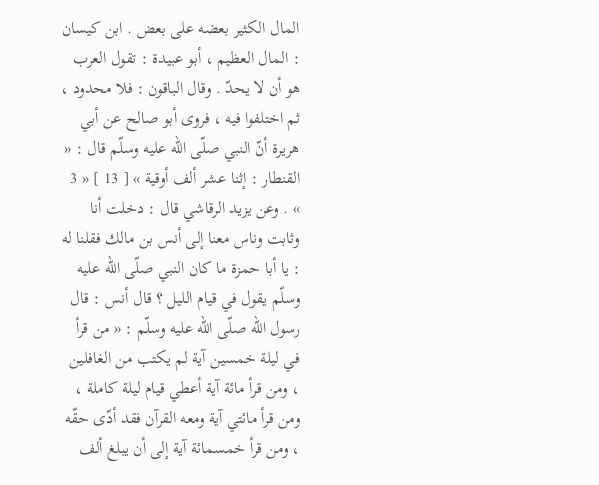المال الكثير بعضه على بعض . ابن كيسان : المال العظيم ، أبو عبيدة : تقول العرب هو أن لا يحدّ . وقال الباقون : فلا محدود ، ثم اختلفوا فيه ، فروى أبو صالح عن أبي هريرة أنّ النبي صلّى اللّه عليه وسلّم قال : « القنطار : إثنا عشر ألف أوقية » [ 13 ] « 3 » . وعن يزيد الرقاشي قال : دخلت أنا وثابت وناس معنا إلى أنس بن مالك فقلنا له : يا أبا حمزة ما كان النبي صلّى اللّه عليه وسلّم يقول في قيام الليل ؟ قال أنس : قال رسول اللّه صلّى اللّه عليه وسلّم : « من قرأ في ليلة خمسين آية لم يكتب من الغافلين ، ومن قرأ مائة آية أعطي قيام ليلة كاملة ، ومن قرأ مائتي آية ومعه القرآن فقد أدّى حقّه ، ومن قرأ خمسمائة آية إلى أن يبلغ ألف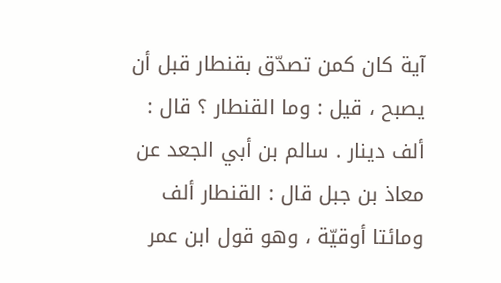آية كان كمن تصدّق بقنطار قبل أن يصبح ، قيل : وما القنطار ؟ قال : ألف دينار . سالم بن أبي الجعد عن معاذ بن جبل قال : القنطار ألف ومائتا أوقيّة ، وهو قول ابن عمر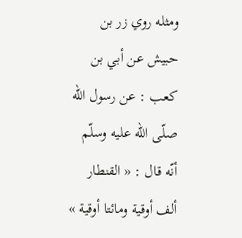ومثله روي زر بن حبيش عن أبي بن كعب : عن رسول اللّه صلّى اللّه عليه وسلّم أنّه قال : « القنطار ألف أوقية ومائتا أوقية »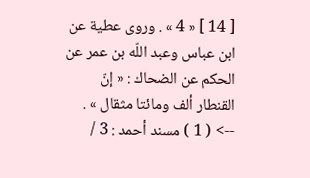[ 14 ] « 4 » . وروى عطية عن ابن عباس وعبد اللّه بن عمر عن الحكم عن الضحاك : « إنّ القنطار ألف ومائتا مثقال » .
--> ( 1 ) مسند أحمد : 3 /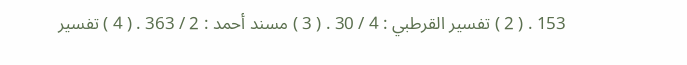153 . ( 2 ) تفسير القرطبي : 4 / 30 . ( 3 ) مسند أحمد : 2 / 363 . ( 4 ) تفسير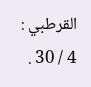القرطبي : 4 / 30 .